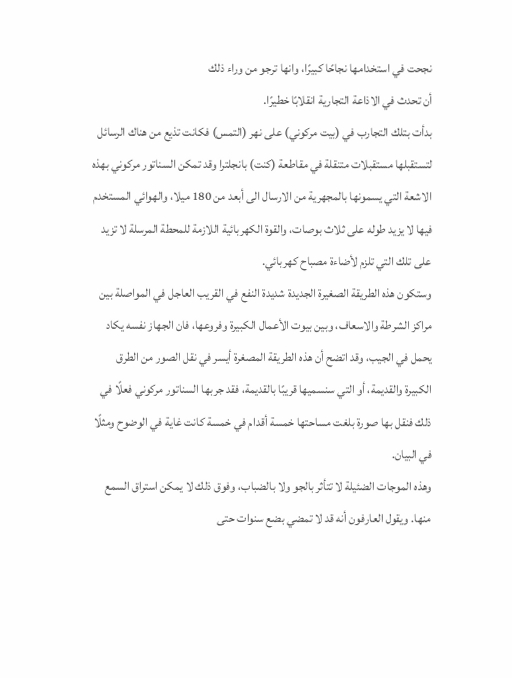نجحت في استخدامها نجاحًا كبيرًا، وانها ترجو من وراء ذلك
أن تحدث في الاذاعة التجارية انقلابًا خطيرًا.
بدأت بتلك التجارب في (بيت مركوني) على نهر (التمس) فكانت تذيع من هناك الرسائل لتستقبلها مستقبلات متنقلة في مقاطعة (كنت) بانجلترا وقد تمكن السناتور مركوني بهذه الاشعة التي يسمونها بالمجهرية من الارسال الى أبعد من 180 ميلا، والهوائي المستخدم فيها لا يزيد طوله على ثلاث بوصات، والقوة الكهربائية اللازمة للمحطة المرسلة لا تزيد على تلك التي تلزم لأضاءة مصباح كهربائي.
وستكون هذه الطريقة الصغيرة الجديدة شديدة النفع في القريب العاجل في المواصلة بين مراكز الشرطة والاسعاف، وبين بيوت الأعمال الكبيرة وفروعها، فان الجهاز نفسه يكاد يحمل في الجيب، وقد اتضح أن هذه الطريقة المصغرة أيسر في نقل الصور من الطرق الكبيرة والقديمة، أو التي سنسميها قريبًا بالقديمة، فقد جربها السناتور مركوني فعلًا في ذلك فنقل بها صورة بلغت مساحتها خمسة أقدام في خمسة كانت غاية في الوضوح ومثلًا في البيان.
وهذه الموجات الضئيلة لا تتأثر بالجو ولا بالضباب، وفوق ذلك لا يمكن استراق السمع منها. ويقول العارفون أنه قد لا تمضي بضع سنوات حتى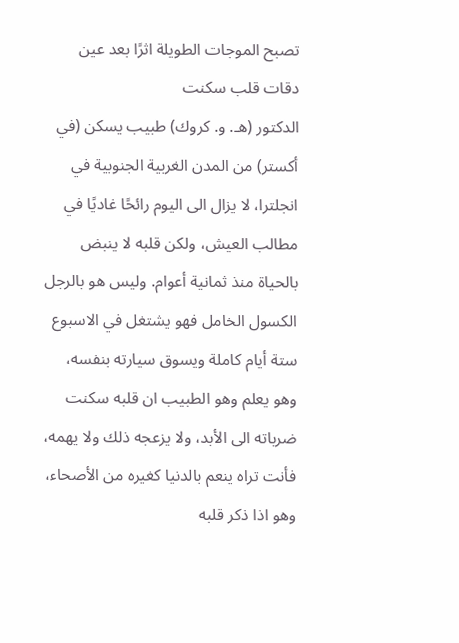تصبح الموجات الطويلة اثرًا بعد عين
دقات قلب سكنت
الدكتور (هـ. و. كروك) طبيب يسكن (في أكستر) من المدن الغربية الجنوبية في انجلترا، لا يزال الى اليوم رائحًا غاديًا في مطالب العيش، ولكن قلبه لا ينبض بالحياة منذ ثمانية أعوام. وليس هو بالرجل الكسول الخامل فهو يشتغل في الاسبوع ستة أيام كاملة ويسوق سيارته بنفسه، وهو يعلم وهو الطبيب ان قلبه سكنت ضرباته الى الأبد، ولا يزعجه ذلك ولا يهمه، فأنت تراه ينعم بالدنيا كغيره من الأصحاء، وهو اذا ذكر قلبه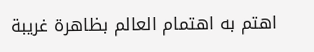اهتم به اهتمام العالم بظاهرة غريبة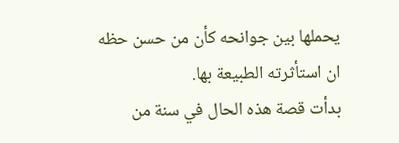يحملها بين جوانحه كأن من حسن حظه ان استأثرته الطبيعة بها.
بدأت قصة هذه الحال في سنة من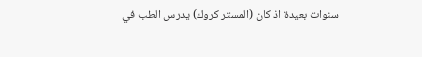سنوات بعيدة اذ كان (المستر كروك) يدرس الطب في